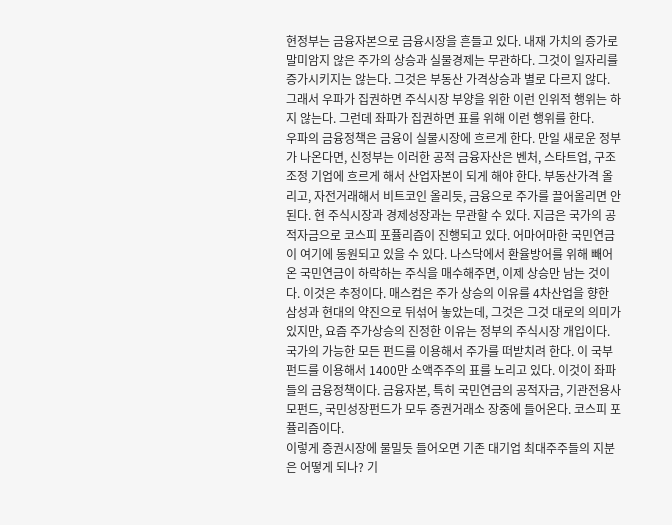현정부는 금융자본으로 금융시장을 흔들고 있다. 내재 가치의 증가로 말미암지 않은 주가의 상승과 실물경제는 무관하다. 그것이 일자리를 증가시키지는 않는다. 그것은 부동산 가격상승과 별로 다르지 않다. 그래서 우파가 집권하면 주식시장 부양을 위한 이런 인위적 행위는 하지 않는다. 그런데 좌파가 집권하면 표를 위해 이런 행위를 한다.
우파의 금융정책은 금융이 실물시장에 흐르게 한다. 만일 새로운 정부가 나온다면, 신정부는 이러한 공적 금융자산은 벤처, 스타트업, 구조조정 기업에 흐르게 해서 산업자본이 되게 해야 한다. 부동산가격 올리고, 자전거래해서 비트코인 올리듯, 금융으로 주가를 끌어올리면 안 된다. 현 주식시장과 경제성장과는 무관할 수 있다. 지금은 국가의 공적자금으로 코스피 포퓰리즘이 진행되고 있다. 어마어마한 국민연금이 여기에 동원되고 있을 수 있다. 나스닥에서 환율방어를 위해 빼어온 국민연금이 하락하는 주식을 매수해주면, 이제 상승만 남는 것이다. 이것은 추정이다. 매스컴은 주가 상승의 이유를 4차산업을 향한 삼성과 현대의 약진으로 뒤섞어 놓았는데, 그것은 그것 대로의 의미가 있지만, 요즘 주가상승의 진정한 이유는 정부의 주식시장 개입이다.
국가의 가능한 모든 펀드를 이용해서 주가를 떠받치려 한다. 이 국부펀드를 이용해서 1400만 소액주주의 표를 노리고 있다. 이것이 좌파들의 금융정책이다. 금융자본, 특히 국민연금의 공적자금, 기관전용사모펀드, 국민성장펀드가 모두 증권거래소 장중에 들어온다. 코스피 포퓰리즘이다.
이렇게 증권시장에 물밀듯 들어오면 기존 대기업 최대주주들의 지분은 어떻게 되나? 기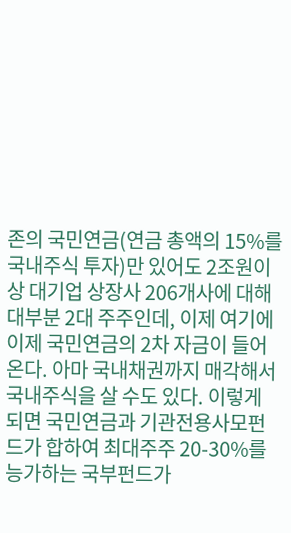존의 국민연금(연금 총액의 15%를 국내주식 투자)만 있어도 2조원이상 대기업 상장사 206개사에 대해 대부분 2대 주주인데, 이제 여기에 이제 국민연금의 2차 자금이 들어온다. 아마 국내채권까지 매각해서 국내주식을 살 수도 있다. 이렇게 되면 국민연금과 기관전용사모펀드가 합하여 최대주주 20-30%를 능가하는 국부펀드가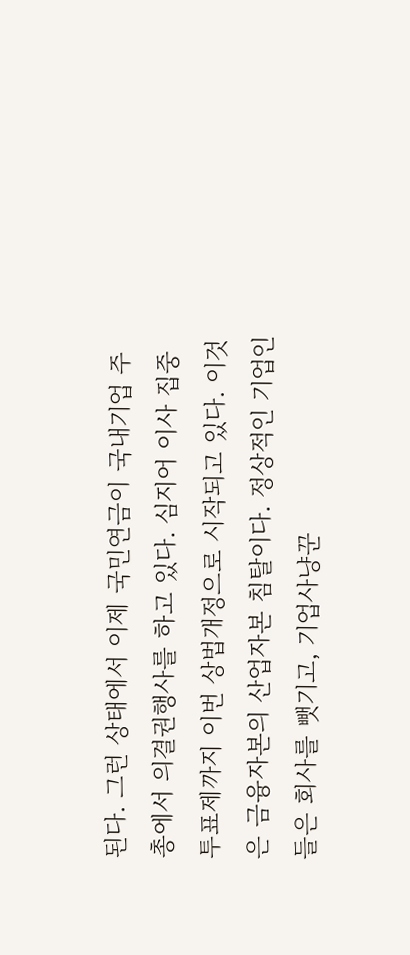된다. 그런 상태에서 이제 국민연금이 국내기업 주총에서 의결권행사를 하고 있다. 심지어 이사 집중투표제까지 이번 상법개정으로 시작되고 있다. 이것은 금융자본의 산업자본 침탈이다. 정상적인 기업인들은 회사를 뺏기고, 기업사냥꾼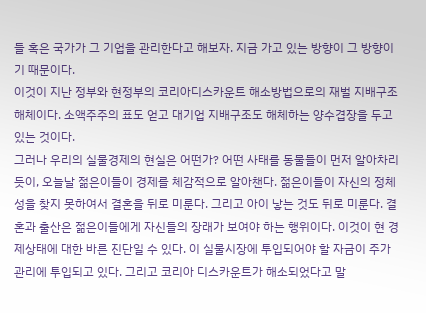들 혹은 국가가 그 기업을 관리한다고 해보자. 지금 가고 있는 방향이 그 방향이기 때문이다.
이것이 지난 정부와 현정부의 코리아디스카운트 해소방법으로의 재벌 지배구조 해체이다. 소액주주의 표도 얻고 대기업 지배구조도 해체하는 양수겹장을 두고 있는 것이다.
그러나 우리의 실물경제의 현실은 어떤가? 어떤 사태를 동물들이 먼저 알아차리듯이, 오늘날 젊은이들이 경제를 체감적으로 알아챈다. 젊은이들이 자신의 정체성을 찾지 못하여서 결혼을 뒤로 미룬다. 그리고 아이 낳는 것도 뒤로 미룬다. 결혼과 출산은 젊은이들에게 자신들의 장래가 보여야 하는 행위이다. 이것이 현 경제상태에 대한 바른 진단일 수 있다. 이 실물시장에 투입되어야 할 자금이 주가 관리에 투입되고 있다. 그리고 코리아 디스카운트가 해소되었다고 말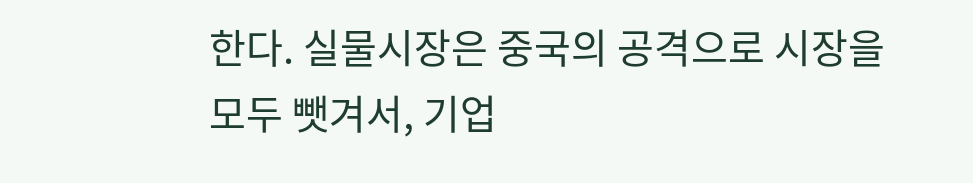한다. 실물시장은 중국의 공격으로 시장을 모두 뺏겨서, 기업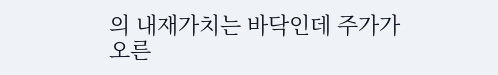의 내재가치는 바닥인데 주가가 오른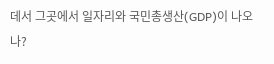데서 그곳에서 일자리와 국민총생산(GDP)이 나오나?